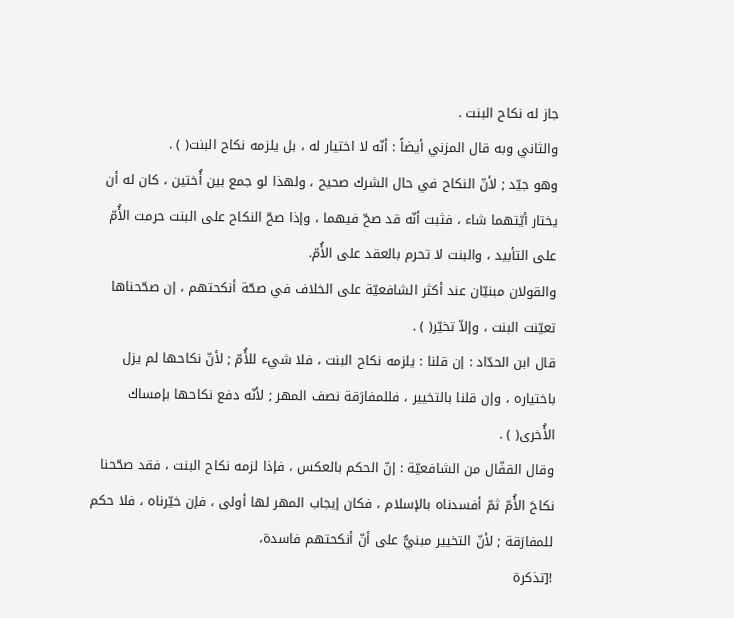جاز له نكاح البنت .
والثاني وبه قال المزني أيضاً : أنّه لا اختيار له ، بل يلزمه نكاح البنت( ) .
وهو جيّد ; لأنّ النكاح في حال الشرك صحيح ، ولهذا لو جمع بين أُختين ، كان له أن يختار أيّتهما شاء ، فثبت أنّه قد صحّ فيهما ، وإذا صحّ النكاح على البنت حرمت الأُمّ على التأبيد ، والبنت لا تحرم بالعقد على الأُمّ.
والقولان مبنيّان عند أكثر الشافعيّة على الخلاف في صحّة أنكحتهم ، إن صحّحناها تعيّنت البنت ، وإلاّ تخيّر( ) .
قال ابن الحدّاد : إن قلنا : يلزمه نكاح البنت ، فلا شيء للأُمّ ; لأنّ نكاحها لم يزل باختياره ، وإن قلنا بالتخيير ، فللمفارَقة نصف المهر ; لأنّه دفع نكاحها بإمساك الأُخرى( ) .
وقال القفّال من الشافعيّة : إنّ الحكم بالعكس ، فإذا لزمه نكاح البنت ، فقد صحّحنا نكاحَ الأُمّ ثمّ أفسدناه بالإسلام ، فكان إيجاب المهر لها أولى ، فإن خيّرناه ، فلا حكم للمفارَقة ; لأنّ التخيير مبنيٌّ على أنّ أنكحتهم فاسدة،
![تذكرة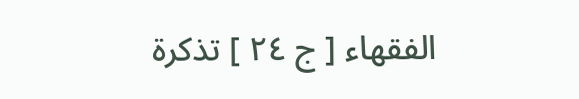الفقهاء [ ج ٢٤ ] تذكرة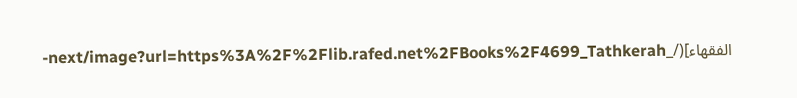الفقهاء](/_next/image?url=https%3A%2F%2Flib.rafed.net%2FBooks%2F4699_Tathkerah-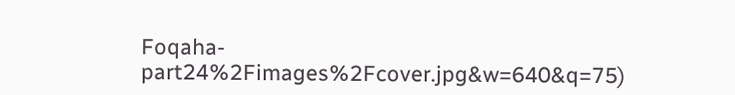Foqaha-part24%2Fimages%2Fcover.jpg&w=640&q=75)